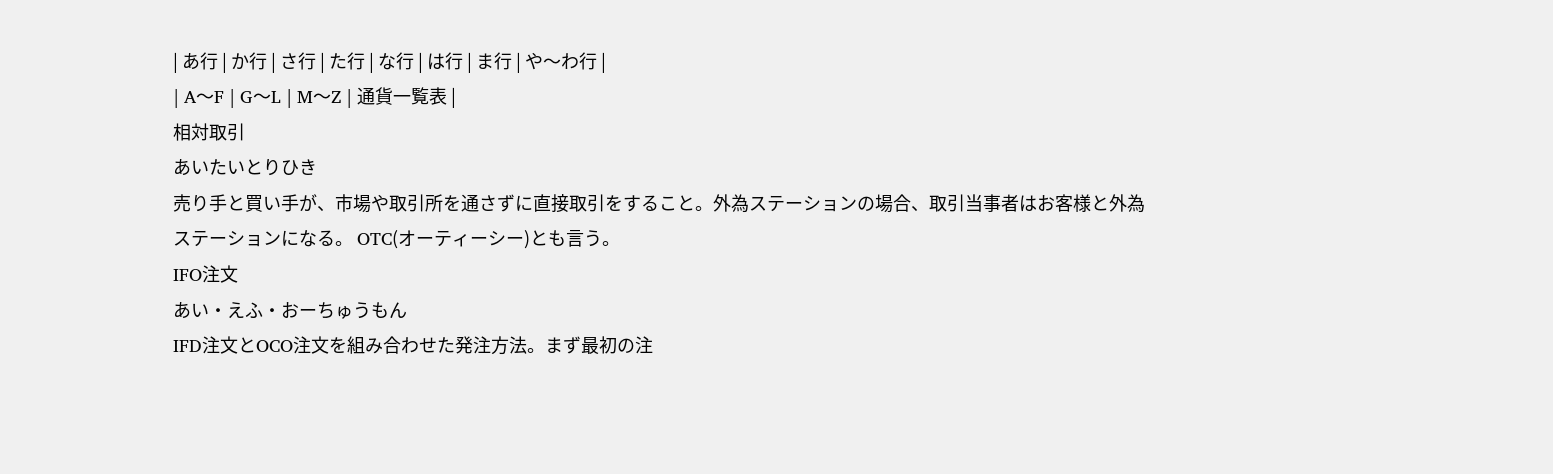| あ行 | か行 | さ行 | た行 | な行 | は行 | ま行 | や〜わ行 |
| A〜F | G〜L | M〜Z | 通貨一覧表 |
相対取引
あいたいとりひき
売り手と買い手が、市場や取引所を通さずに直接取引をすること。外為ステーションの場合、取引当事者はお客様と外為ステーションになる。 OTC(オーティーシー)とも言う。
IFO注文
あい・えふ・おーちゅうもん
IFD注文とOCO注文を組み合わせた発注方法。まず最初の注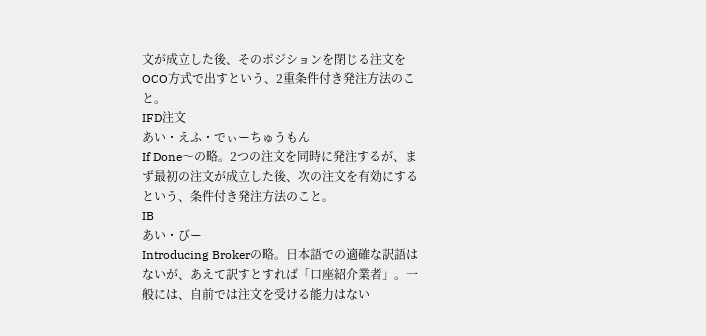文が成立した後、そのポジションを閉じる注文をOCO方式で出すという、2重条件付き発注方法のこと。
IFD注文
あい・えふ・でぃーちゅうもん
If Done〜の略。2つの注文を同時に発注するが、まず最初の注文が成立した後、次の注文を有効にするという、条件付き発注方法のこと。
IB
あい・びー
Introducing Brokerの略。日本語での適確な訳語はないが、あえて訳すとすれば「口座紹介業者」。一般には、自前では注文を受ける能力はない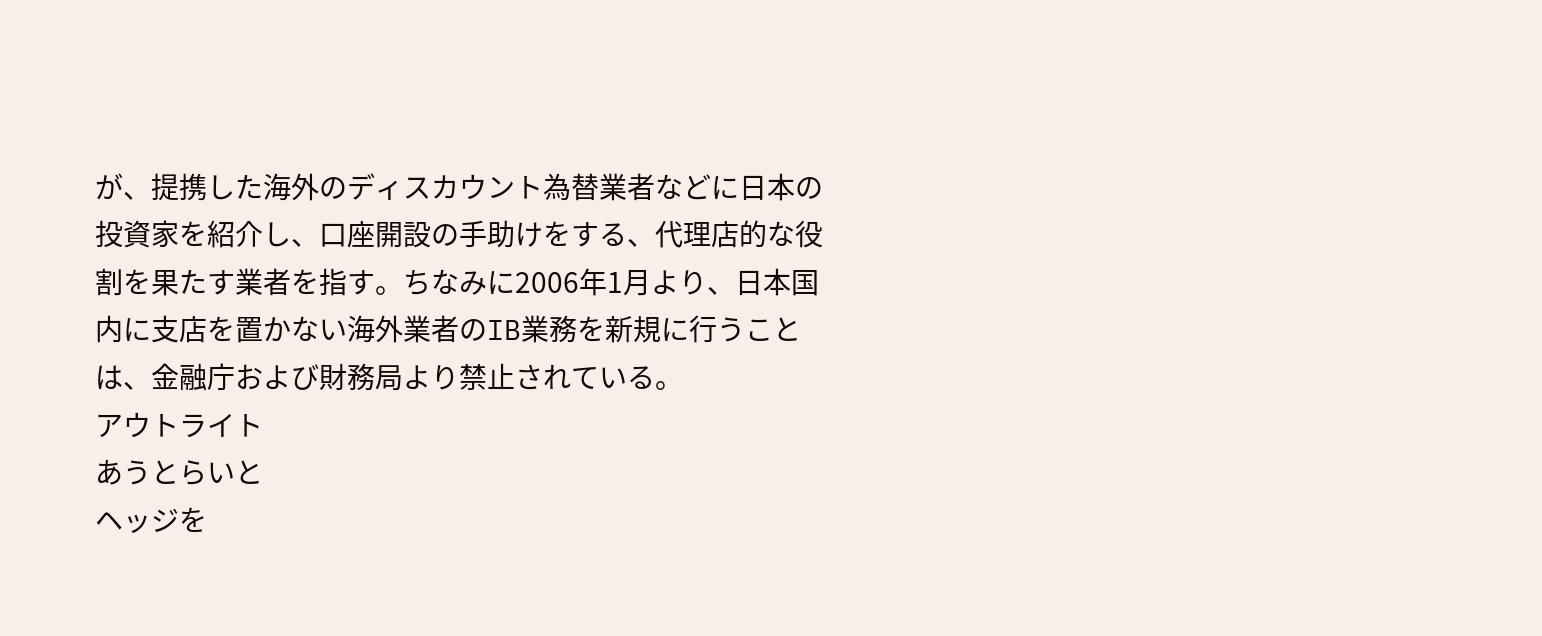が、提携した海外のディスカウント為替業者などに日本の投資家を紹介し、口座開設の手助けをする、代理店的な役割を果たす業者を指す。ちなみに2006年1月より、日本国内に支店を置かない海外業者のIB業務を新規に行うことは、金融庁および財務局より禁止されている。
アウトライト
あうとらいと
ヘッジを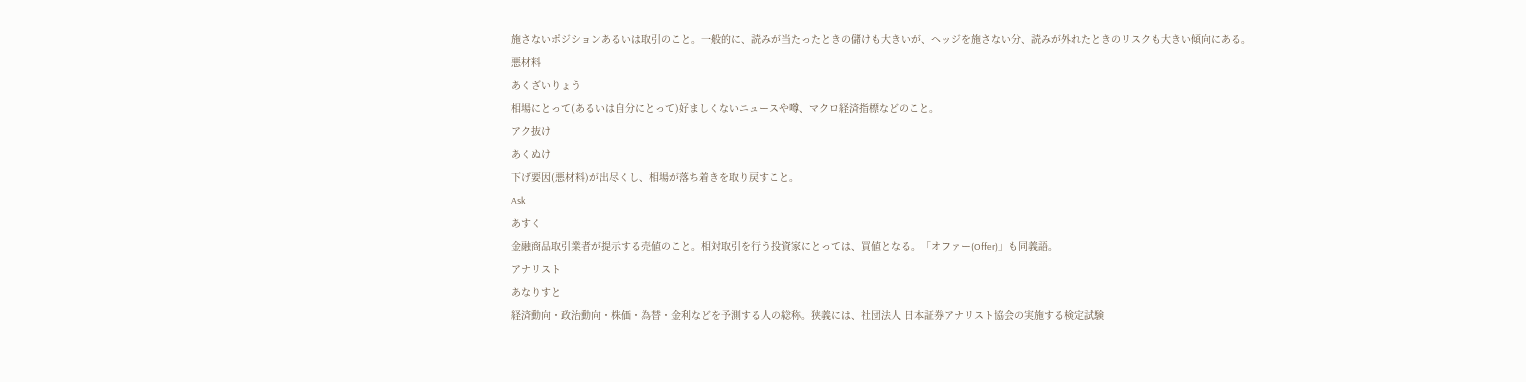施さないポジションあるいは取引のこと。一般的に、読みが当たったときの儲けも大きいが、ヘッジを施さない分、読みが外れたときのリスクも大きい傾向にある。
悪材料
あくざいりょう
相場にとって(あるいは自分にとって)好ましくないニュースや噂、マクロ経済指標などのこと。
アク抜け
あくぬけ
下げ要因(悪材料)が出尽くし、相場が落ち着きを取り戻すこと。
Ask
あすく
金融商品取引業者が提示する売値のこと。相対取引を行う投資家にとっては、買値となる。「オファー(Offer)」も同義語。
アナリスト
あなりすと
経済動向・政治動向・株価・為替・金利などを予測する人の総称。狭義には、社団法人 日本証券アナリスト協会の実施する検定試験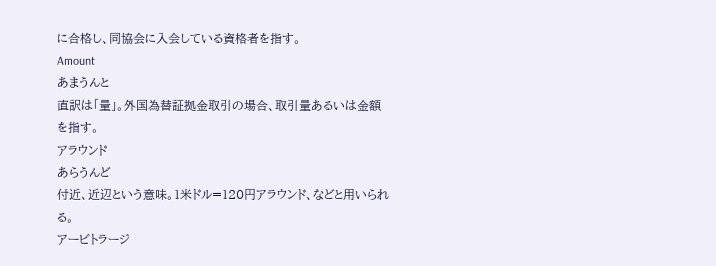に合格し、同協会に入会している資格者を指す。
Amount
あまうんと
直訳は「量」。外国為替証拠金取引の場合、取引量あるいは金額を指す。
アラウンド
あらうんど
付近、近辺という意味。1米ドル=120円アラウンド、などと用いられる。
アービトラージ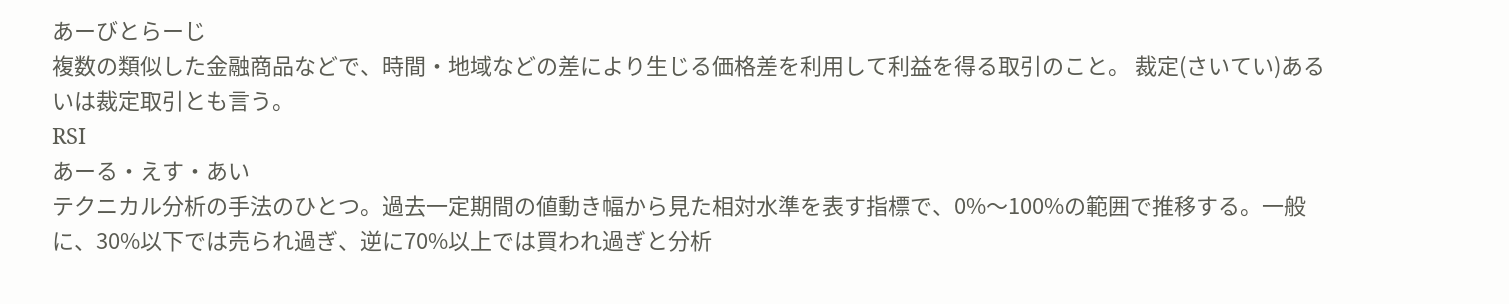あーびとらーじ
複数の類似した金融商品などで、時間・地域などの差により生じる価格差を利用して利益を得る取引のこと。 裁定(さいてい)あるいは裁定取引とも言う。
RSI
あーる・えす・あい
テクニカル分析の手法のひとつ。過去一定期間の値動き幅から見た相対水準を表す指標で、0%〜100%の範囲で推移する。一般に、30%以下では売られ過ぎ、逆に70%以上では買われ過ぎと分析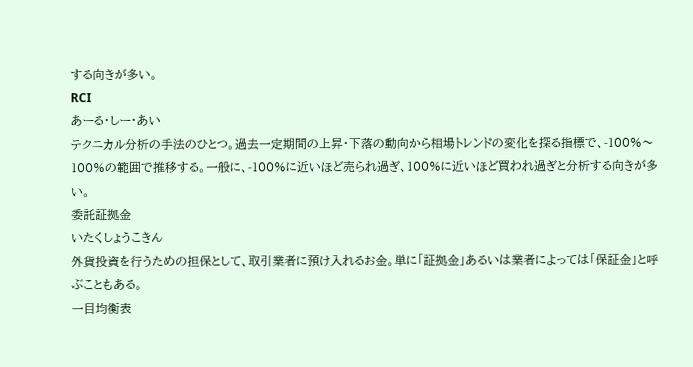する向きが多い。
RCI
あーる・しー・あい
テクニカル分析の手法のひとつ。過去一定期間の上昇・下落の動向から相場トレンドの変化を探る指標で、-100%〜100%の範囲で推移する。一般に、-100%に近いほど売られ過ぎ、100%に近いほど買われ過ぎと分析する向きが多い。
委託証拠金
いたくしょうこきん
外貨投資を行うための担保として、取引業者に預け入れるお金。単に「証拠金」あるいは業者によっては「保証金」と呼ぶこともある。
一目均衡表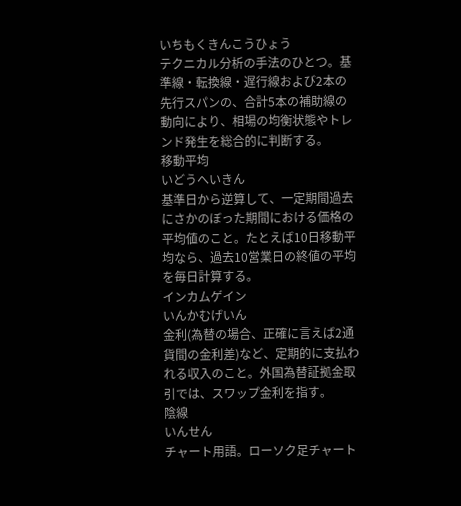いちもくきんこうひょう
テクニカル分析の手法のひとつ。基準線・転換線・遅行線および2本の先行スパンの、合計5本の補助線の動向により、相場の均衡状態やトレンド発生を総合的に判断する。
移動平均
いどうへいきん
基準日から逆算して、一定期間過去にさかのぼった期間における価格の平均値のこと。たとえば10日移動平均なら、過去10営業日の終値の平均を毎日計算する。
インカムゲイン
いんかむげいん
金利(為替の場合、正確に言えば2通貨間の金利差)など、定期的に支払われる収入のこと。外国為替証拠金取引では、スワップ金利を指す。
陰線
いんせん
チャート用語。ローソク足チャート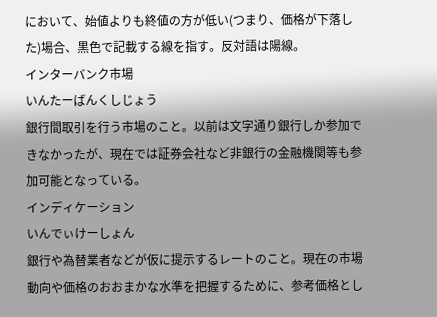において、始値よりも終値の方が低い(つまり、価格が下落した)場合、黒色で記載する線を指す。反対語は陽線。
インターバンク市場
いんたーばんくしじょう
銀行間取引を行う市場のこと。以前は文字通り銀行しか参加できなかったが、現在では証券会社など非銀行の金融機関等も参加可能となっている。
インディケーション
いんでぃけーしょん
銀行や為替業者などが仮に提示するレートのこと。現在の市場動向や価格のおおまかな水準を把握するために、参考価格とし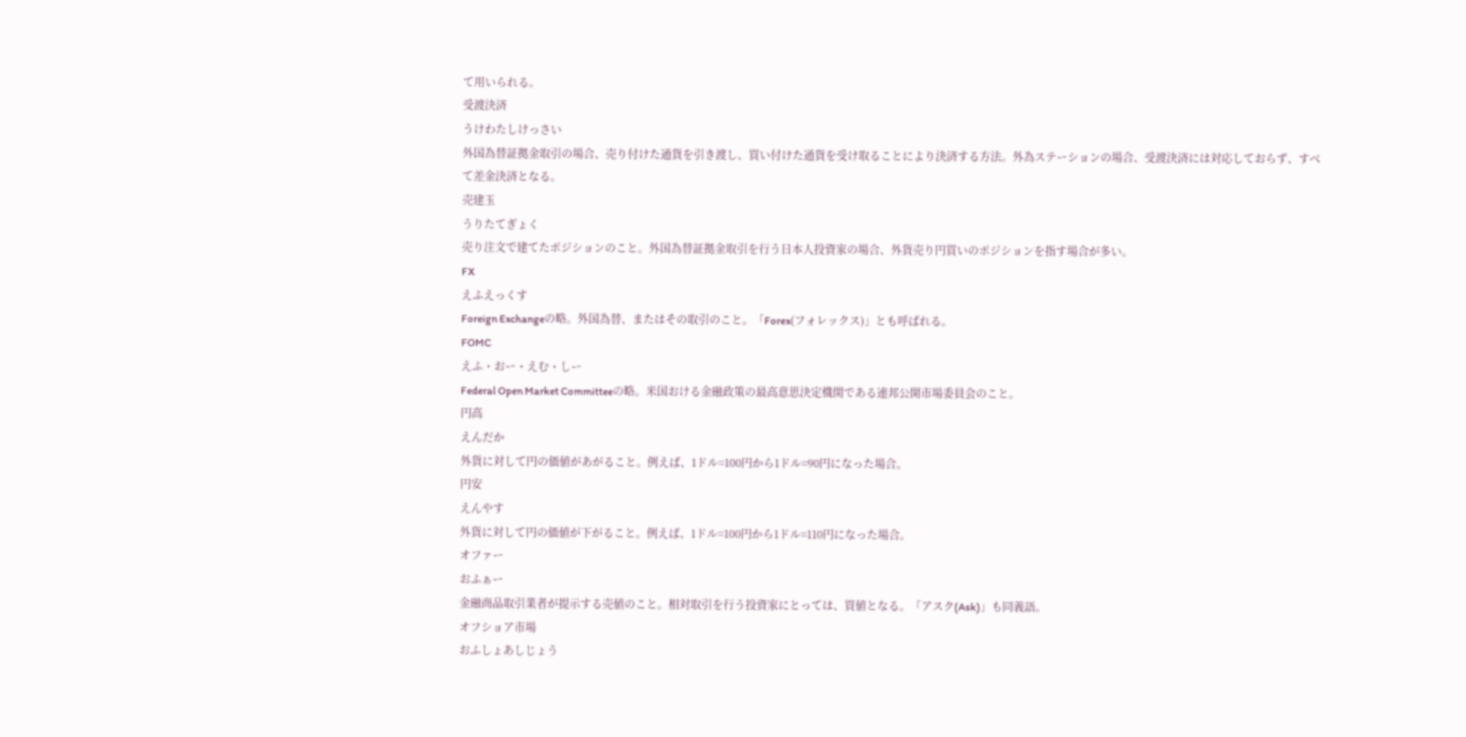て用いられる。
受渡決済
うけわたしけっさい
外国為替証拠金取引の場合、売り付けた通貨を引き渡し、買い付けた通貨を受け取ることにより決済する方法。外為ステーションの場合、受渡決済には対応しておらず、すべて差金決済となる。
売建玉
うりたてぎょく
売り注文で建てたポジションのこと。外国為替証拠金取引を行う日本人投資家の場合、外貨売り円買いのポジションを指す場合が多い。
FX
えふえっくす
Foreign Exchangeの略。外国為替、またはその取引のこと。「Forex(フォレックス)」とも呼ばれる。
FOMC
えふ・おー・えむ・しー
Federal Open Market Committeeの略。米国おける金融政策の最高意思決定機関である連邦公開市場委員会のこと。
円高
えんだか
外貨に対して円の価値があがること。例えば、1ドル=100円から1ドル=90円になった場合。
円安
えんやす
外貨に対して円の価値が下がること。例えば、1ドル=100円から1ドル=110円になった場合。
オファー
おふぁー
金融商品取引業者が提示する売値のこと。相対取引を行う投資家にとっては、買値となる。「アスク(Ask)」も同義語。
オフショア市場
おふしょあしじょう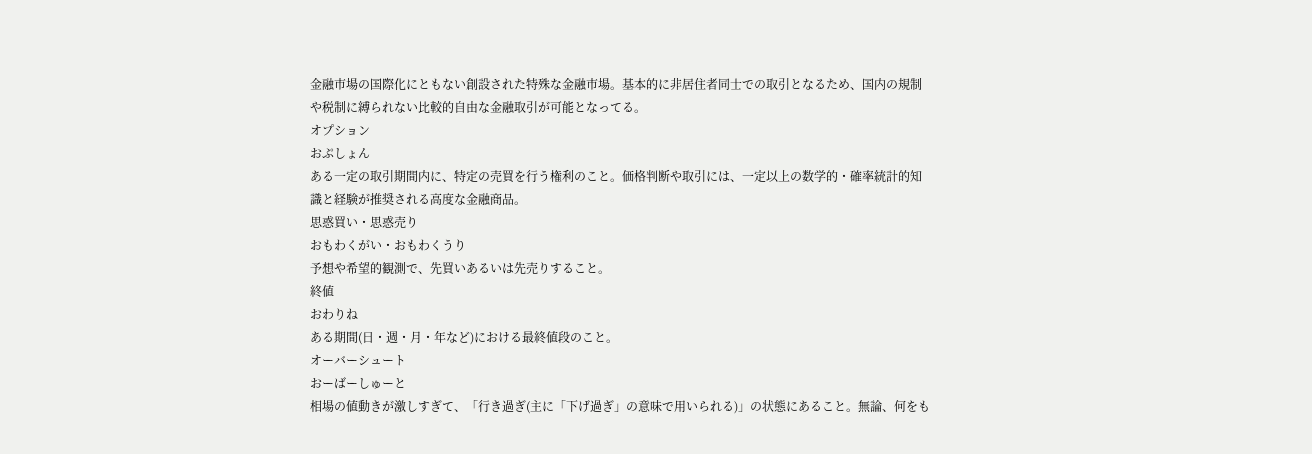金融市場の国際化にともない創設された特殊な金融市場。基本的に非居住者同士での取引となるため、国内の規制や税制に縛られない比較的自由な金融取引が可能となってる。
オプション
おぷしょん
ある一定の取引期間内に、特定の売買を行う権利のこと。価格判断や取引には、一定以上の数学的・確率統計的知識と経験が推奨される高度な金融商品。
思惑買い・思惑売り
おもわくがい・おもわくうり
予想や希望的観測で、先買いあるいは先売りすること。
終値
おわりね
ある期間(日・週・月・年など)における最終値段のこと。
オーバーシュート
おーばーしゅーと
相場の値動きが激しすぎて、「行き過ぎ(主に「下げ過ぎ」の意味で用いられる)」の状態にあること。無論、何をも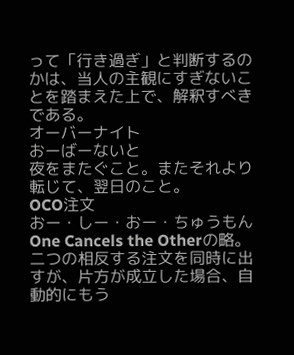って「行き過ぎ」と判断するのかは、当人の主観にすぎないことを踏まえた上で、解釈すべきである。
オーバーナイト
おーばーないと
夜をまたぐこと。またそれより転じて、翌日のこと。
OCO注文
おー・しー・おー・ちゅうもん
One Cancels the Otherの略。二つの相反する注文を同時に出すが、片方が成立した場合、自動的にもう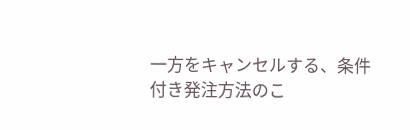一方をキャンセルする、条件付き発注方法のこ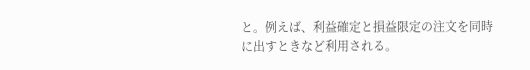と。例えば、利益確定と損益限定の注文を同時に出すときなど利用される。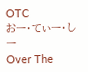OTC
おー・てぃー・しー
Over The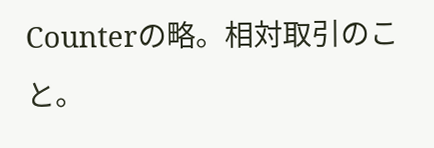Counterの略。相対取引のこと。